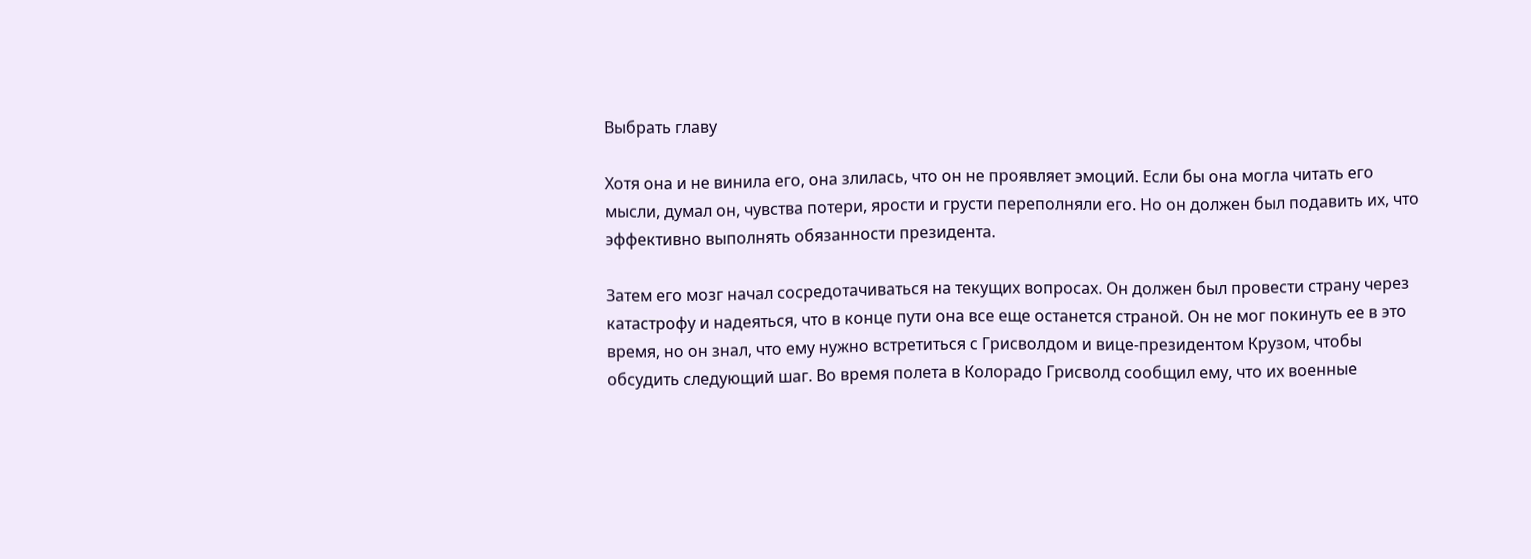Выбрать главу

Хотя она и не винила его, она злилась, что он не проявляет эмоций. Если бы она могла читать его мысли, думал он, чувства потери, ярости и грусти переполняли его. Но он должен был подавить их, что эффективно выполнять обязанности президента.

Затем его мозг начал сосредотачиваться на текущих вопросах. Он должен был провести страну через катастрофу и надеяться, что в конце пути она все еще останется страной. Он не мог покинуть ее в это время, но он знал, что ему нужно встретиться с Грисволдом и вице-президентом Крузом, чтобы обсудить следующий шаг. Во время полета в Колорадо Грисволд сообщил ему, что их военные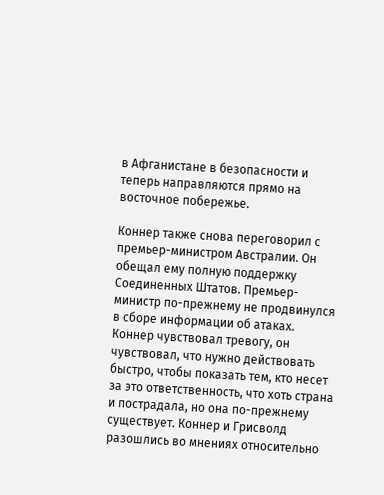в Афганистане в безопасности и теперь направляются прямо на восточное побережье.

Коннер также снова переговорил с премьер-министром Австралии. Он обещал ему полную поддержку Соединенных Штатов. Премьер-министр по-прежнему не продвинулся в сборе информации об атаках. Коннер чувствовал тревогу, он чувствовал, что нужно действовать быстро, чтобы показать тем, кто несет за это ответственность, что хоть страна и пострадала, но она по-прежнему существует. Коннер и Грисволд разошлись во мнениях относительно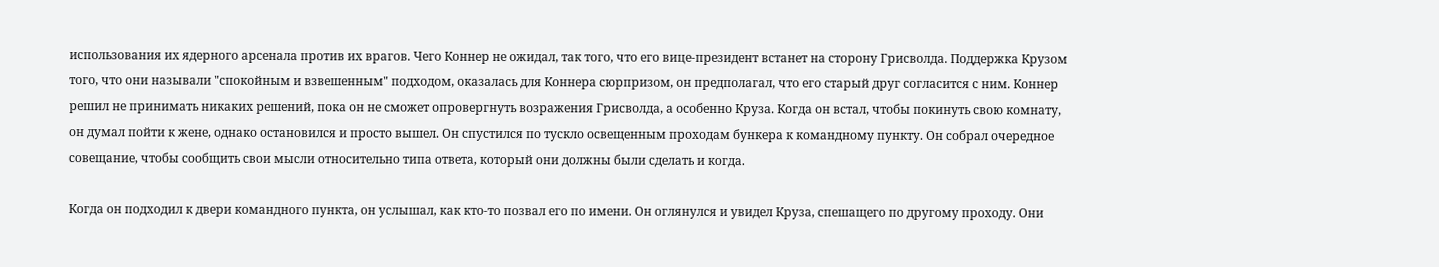использования их ядерного арсенала против их врагов. Чего Коннер не ожидал, так того, что его вице-президент встанет на сторону Грисволда. Поддержка Крузом того, что они называли "спокойным и взвешенным" подходом, оказалась для Коннера сюрпризом, он предполагал, что его старый друг согласится с ним. Коннер решил не принимать никаких решений, пока он не сможет опровергнуть возражения Грисволда, а особенно Круза. Когда он встал, чтобы покинуть свою комнату, он думал пойти к жене, однако остановился и просто вышел. Он спустился по тускло освещенным проходам бункера к командному пункту. Он собрал очередное совещание, чтобы сообщить свои мысли относительно типа ответа, который они должны были сделать и когда.

Когда он подходил к двери командного пункта, он услышал, как кто-то позвал его по имени. Он оглянулся и увидел Круза, спешащего по другому проходу. Они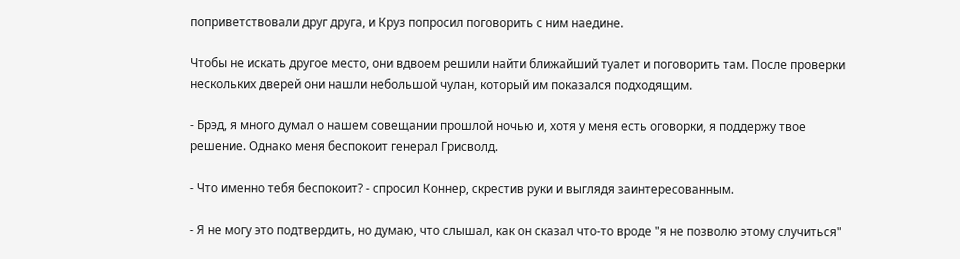поприветствовали друг друга, и Круз попросил поговорить с ним наедине.

Чтобы не искать другое место, они вдвоем решили найти ближайший туалет и поговорить там. После проверки нескольких дверей они нашли небольшой чулан, который им показался подходящим.

- Брэд, я много думал о нашем совещании прошлой ночью и, хотя у меня есть оговорки, я поддержу твое решение. Однако меня беспокоит генерал Грисволд.

- Что именно тебя беспокоит? - спросил Коннер, скрестив руки и выглядя заинтересованным.

- Я не могу это подтвердить, но думаю, что слышал, как он сказал что-то вроде "я не позволю этому случиться"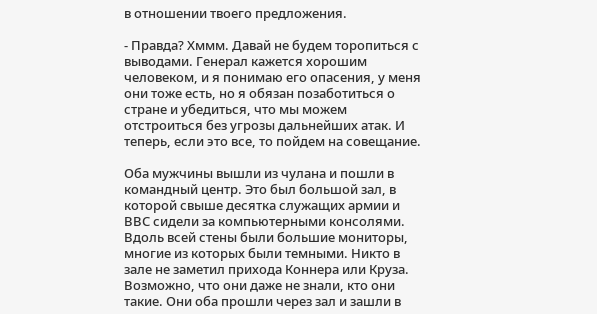в отношении твоего предложения.

- Правда? Хммм. Давай не будем торопиться с выводами. Генерал кажется хорошим человеком, и я понимаю его опасения, у меня они тоже есть, но я обязан позаботиться о стране и убедиться, что мы можем отстроиться без угрозы дальнейших атак. И теперь, если это все, то пойдем на совещание.

Оба мужчины вышли из чулана и пошли в командный центр. Это был большой зал, в которой свыше десятка служащих армии и ВВС сидели за компьютерными консолями. Вдоль всей стены были большие мониторы, многие из которых были темными. Никто в зале не заметил прихода Коннера или Круза. Возможно, что они даже не знали, кто они такие. Они оба прошли через зал и зашли в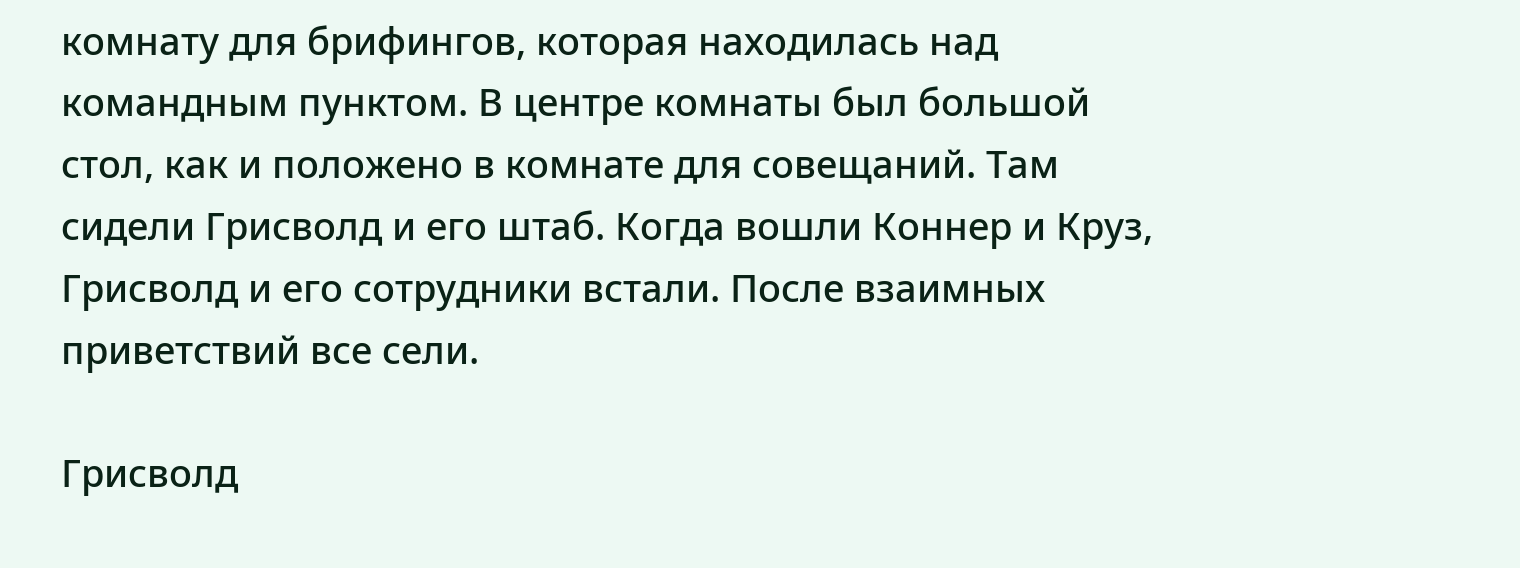комнату для брифингов, которая находилась над командным пунктом. В центре комнаты был большой стол, как и положено в комнате для совещаний. Там сидели Грисволд и его штаб. Когда вошли Коннер и Круз, Грисволд и его сотрудники встали. После взаимных приветствий все сели.

Грисволд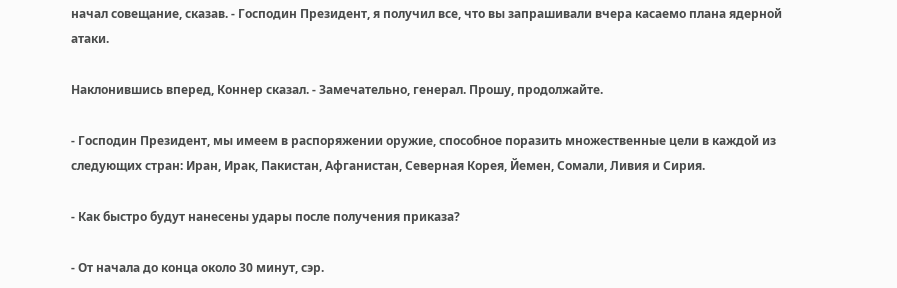начал совещание, сказав. - Господин Президент, я получил все, что вы запрашивали вчера касаемо плана ядерной атаки.

Наклонившись вперед, Коннер сказал. - Замечательно, генерал. Прошу, продолжайте.

- Господин Президент, мы имеем в распоряжении оружие, способное поразить множественные цели в каждой из следующих стран: Иран, Ирак, Пакистан, Афганистан, Северная Корея, Йемен, Сомали, Ливия и Сирия.

- Как быстро будут нанесены удары после получения приказа?

- От начала до конца около 30 минут, сэр.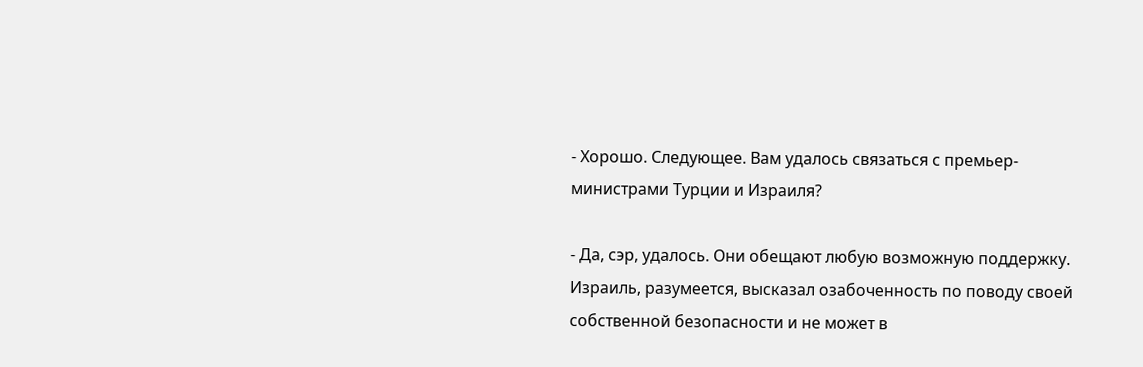- Хорошо. Следующее. Вам удалось связаться с премьер-министрами Турции и Израиля?

- Да, сэр, удалось. Они обещают любую возможную поддержку. Израиль, разумеется, высказал озабоченность по поводу своей собственной безопасности и не может в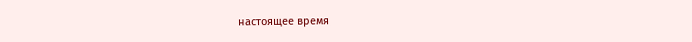настоящее время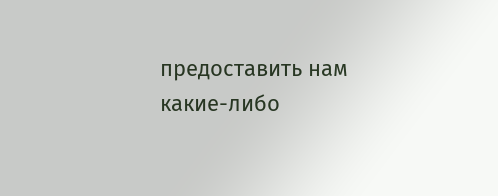предоставить нам какие-либо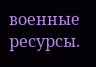военные ресурсы.